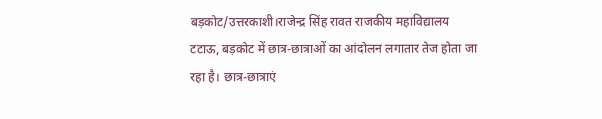बड़कोट/उत्तरकाशी।राजेन्द्र सिंह रावत राजकीय महाविद्यालय टटाऊ, बड़कोट में छात्र-छात्राओं का आंदोलन लगातार तेज होता जा रहा है। छात्र-छात्राएं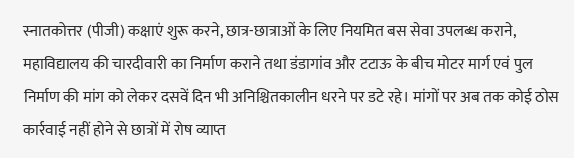स्नातकोत्तर (पीजी) कक्षाएं शुरू करने, छात्र-छात्राओं के लिए नियमित बस सेवा उपलब्ध कराने, महाविद्यालय की चारदीवारी का निर्माण कराने तथा डंडागांव और टटाऊ के बीच मोटर मार्ग एवं पुल निर्माण की मांग को लेकर दसवें दिन भी अनिश्चितकालीन धरने पर डटे रहे। मांगों पर अब तक कोई ठोस कार्रवाई नहीं होने से छात्रों में रोष व्याप्त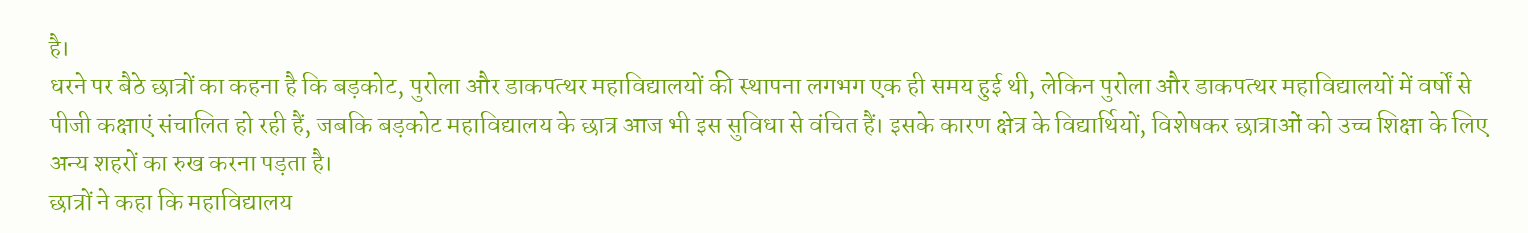है।
धरने पर बैठे छात्रों का कहना है कि बड़कोट, पुरोला और डाकपत्थर महाविद्यालयों की स्थापना लगभग एक ही समय हुई थी, लेकिन पुरोला और डाकपत्थर महाविद्यालयों में वर्षों से पीजी कक्षाएं संचालित हो रही हैं, जबकि बड़कोट महाविद्यालय के छात्र आज भी इस सुविधा से वंचित हैं। इसके कारण क्षेत्र के विद्यार्थियों, विशेषकर छात्राओं को उच्च शिक्षा के लिए अन्य शहरों का रुख करना पड़ता है।
छात्रों ने कहा कि महाविद्यालय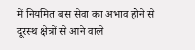में नियमित बस सेवा का अभाव होने से दूरस्थ क्षेत्रों से आने वाले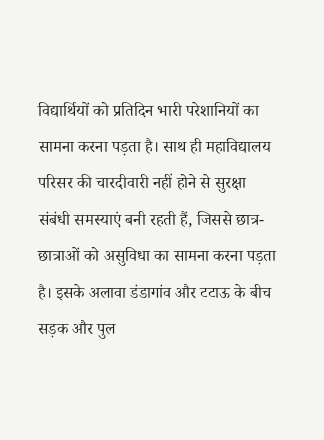विद्यार्थियों को प्रतिदिन भारी परेशानियों का सामना करना पड़ता है। साथ ही महाविद्यालय परिसर की चारदीवारी नहीं होने से सुरक्षा संबंधी समस्याएं बनी रहती हैं, जिससे छात्र-छात्राओं को असुविधा का सामना करना पड़ता है। इसके अलावा डंडागांव और टटाऊ के बीच सड़क और पुल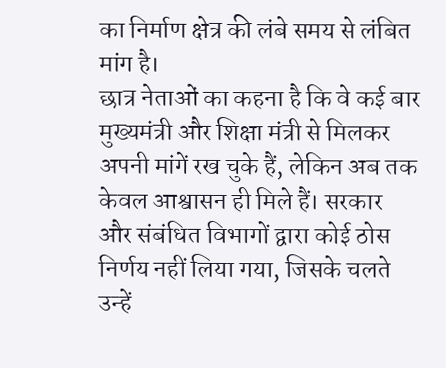का निर्माण क्षेत्र की लंबे समय से लंबित मांग है।
छात्र नेताओं का कहना है कि वे कई बार मुख्यमंत्री और शिक्षा मंत्री से मिलकर अपनी मांगें रख चुके हैं, लेकिन अब तक केवल आश्वासन ही मिले हैं। सरकार और संबंधित विभागों द्वारा कोई ठोस निर्णय नहीं लिया गया, जिसके चलते उन्हें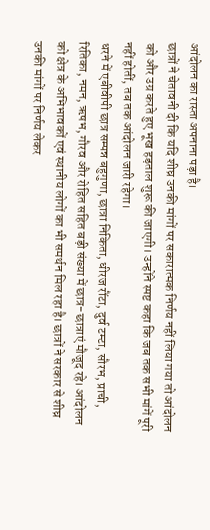आंदोलन का रास्ता अपनाना पड़ा है।
छात्रों ने चेतावनी दी कि यदि शीघ्र उनकी मांगों पर सकारात्मक निर्णय नहीं लिया गया तो आंदोलन को और उग्र करते हुए भूख हड़ताल शुरू की जाएगी। उन्होंने स्पष्ट कहा कि जब तक सभी मांगें पूरी नहीं होतीं, तब तक आंदोलन जारी रहेगा।
धरने में एबीवीपी छात्र सम्पन्न बहुगुणा, छात्रा निकिता, धीरज रौंटा, दुर्व टम्टा, सौरभ, प्राची, रितिका, नमन, ऋषभ, गौरव और रोहित सहित बड़ी संख्या में छात्र-छात्राएं मौजूद रहे। आंदोलन को क्षेत्र के अभिभावकों एवं स्थानीय लोगों का भी समर्थन मिल रहा है। छात्रों ने सरकार से शीघ्र उनकी मांगों पर निर्णय लेकर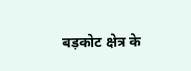बड़कोट क्षेत्र के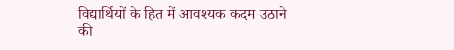विद्यार्थियों के हित में आवश्यक कदम उठाने की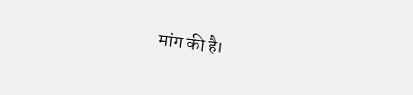मांग की है।